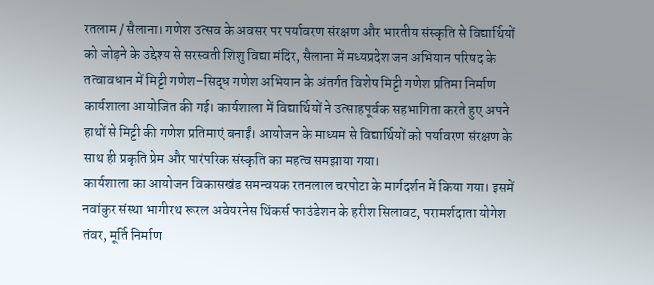रतलाम / सैलाना। गणेश उत्सव के अवसर पर पर्यावरण संरक्षण और भारतीय संस्कृति से विद्यार्थियों को जोड़ने के उद्देश्य से सरस्वती शिशु विद्या मंदिर, सैलाना में मध्यप्रदेश जन अभियान परिषद के तत्वावधान में मिट्टी गणेश–सिद्ध गणेश अभियान के अंतर्गत विशेष मिट्टी गणेश प्रतिमा निर्माण कार्यशाला आयोजित की गई। कार्यशाला में विद्यार्थियों ने उत्साहपूर्वक सहभागिता करते हुए अपने हाथों से मिट्टी की गणेश प्रतिमाएं बनाईं। आयोजन के माध्यम से विद्यार्थियों को पर्यावरण संरक्षण के साथ ही प्रकृति प्रेम और पारंपरिक संस्कृति का महत्व समझाया गया।
कार्यशाला का आयोजन विकासखंड समन्वयक रतनलाल चरपोटा के मार्गदर्शन में किया गया। इसमें नवांकुर संस्था भागीरथ रूरल अवेयरनेस थिंकर्स फाउंडेशन के हरीश सिलावट, परामर्शदाता योगेश तंवर, मूर्ति निर्माण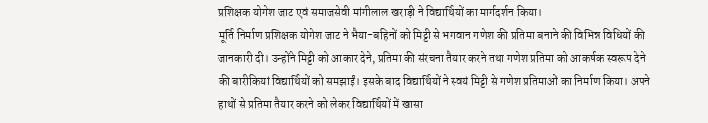प्रशिक्षक योगेश जाट एवं समाजसेवी मांगीलाल खराड़ी ने विद्यार्थियों का मार्गदर्शन किया।
मूर्ति निर्माण प्रशिक्षक योगेश जाट ने भैया-बहिनों को मिट्टी से भगवान गणेश की प्रतिमा बनाने की विभिन्न विधियों की जानकारी दी। उन्होंने मिट्टी को आकार देने, प्रतिमा की संरचना तैयार करने तथा गणेश प्रतिमा को आकर्षक स्वरूप देने की बारीकियां विद्यार्थियों को समझाईं। इसके बाद विद्यार्थियों ने स्वयं मिट्टी से गणेश प्रतिमाओं का निर्माण किया। अपने हाथों से प्रतिमा तैयार करने को लेकर विद्यार्थियों में खासा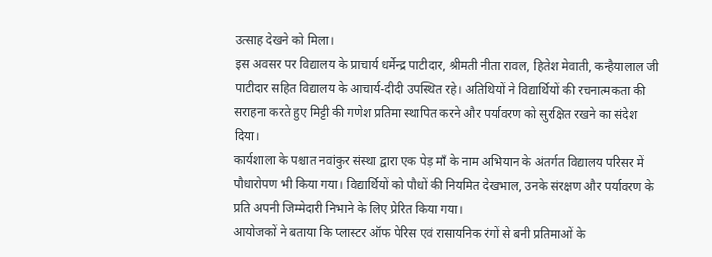उत्साह देखने को मिला।
इस अवसर पर विद्यालय के प्राचार्य धर्मेन्द्र पाटीदार, श्रीमती नीता रावल, हितेश मेवाती, कन्हैयालाल जी पाटीदार सहित विद्यालय के आचार्य-दीदी उपस्थित रहे। अतिथियों ने विद्यार्थियों की रचनात्मकता की सराहना करते हुए मिट्टी की गणेश प्रतिमा स्थापित करने और पर्यावरण को सुरक्षित रखने का संदेश दिया।
कार्यशाला के पश्चात नवांकुर संस्था द्वारा एक पेड़ माँ के नाम अभियान के अंतर्गत विद्यालय परिसर में पौधारोपण भी किया गया। विद्यार्थियों को पौधों की नियमित देखभाल, उनके संरक्षण और पर्यावरण के प्रति अपनी जिम्मेदारी निभाने के लिए प्रेरित किया गया।
आयोजकों ने बताया कि प्लास्टर ऑफ पेरिस एवं रासायनिक रंगों से बनी प्रतिमाओं के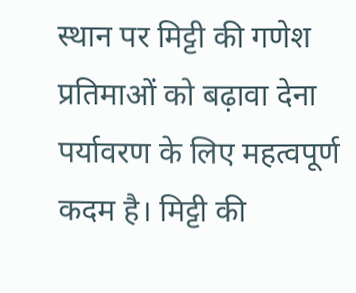स्थान पर मिट्टी की गणेश प्रतिमाओं को बढ़ावा देना पर्यावरण के लिए महत्वपूर्ण कदम है। मिट्टी की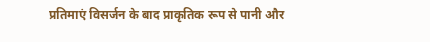प्रतिमाएं विसर्जन के बाद प्राकृतिक रूप से पानी और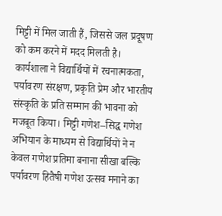मिट्टी में मिल जाती हैं, जिससे जल प्रदूषण को कम करने में मदद मिलती है।
कार्यशाला ने विद्यार्थियों में रचनात्मकता, पर्यावरण संरक्षण, प्रकृति प्रेम और भारतीय संस्कृति के प्रति सम्मान की भावना को मजबूत किया। मिट्टी गणेश–सिद्ध गणेश अभियान के माध्यम से विद्यार्थियों ने न केवल गणेश प्रतिमा बनाना सीखा बल्कि पर्यावरण हितैषी गणेश उत्सव मनाने का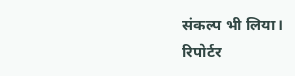संकल्प भी लिया।
रिपोर्टर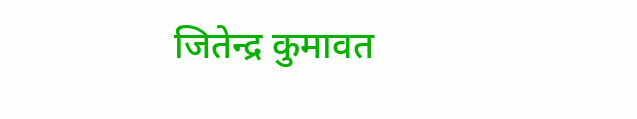जितेन्द्र कुमावत